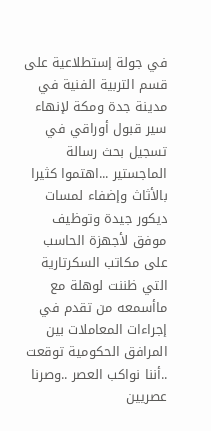في جولة إستطلاعية على قسم التربية الفنية في مدينة جدة ومكة لإنهاء سير قبول أوراقي في تسجيل بحث رسالة الماجستير ...اهتموا كثيرا بالأثاث وإضفاء لمسات ديكور جيدة وتوظيف موفق لأجهزة الحاسب على مكاتب السكرتارية التي ظننت لوهلة مع ماأسمعه من تقدم في إجراءات المعاملات بين المرافق الحكومية توقعت ..أننا نواكب العصر ..وصرنا عصريين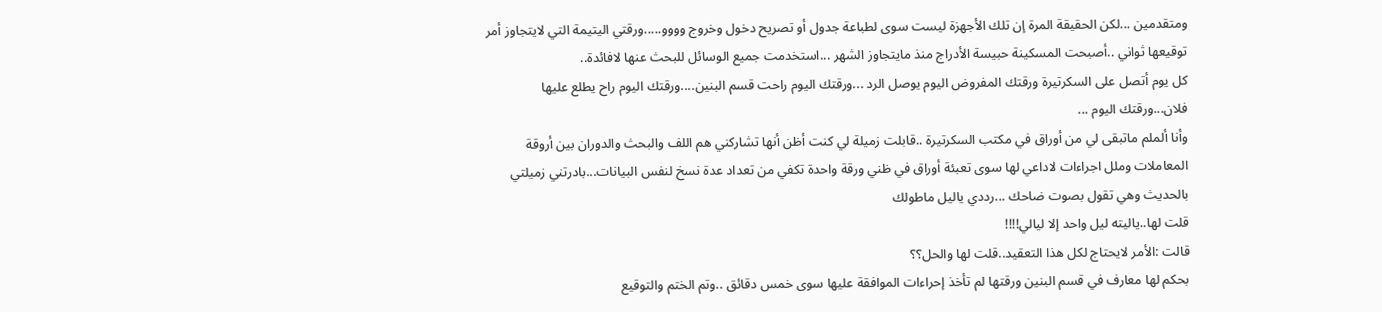ومتقدمين ...لكن الحقيقة المرة إن تلك الأجهزة ليست سوى لطباعة جدول أو تصريح دخول وخروج وووو.....ورقتي اليتيمة التي لايتجاوز أمر توقيعها ثواني ..أصبحت المسكينة حبيسة الأدراج منذ مايتجاوز الشهر ...استخدمت جميع الوسائل للبحث عنها لافائدة..
كل يوم أتصل على السكرتيرة ورقتك المفروض اليوم يوصل الرد ...ورقتك اليوم راحت قسم البنين....ورقتك اليوم راح يطلع عليها فلان...ورقتك اليوم ...
وأنا ألملم ماتبقى لي من أوراق في مكتب السكرتيرة ..قابلت زميلة لي كنت أظن أنها تشاركني هم اللف والبحث والدوران بين أروقة المعاملات وملل اجراءات لاداعي لها سوى تعبئة أوراق في ظني ورقة واحدة تكفي من تعداد عدة نسخ لنفس البيانات...بادرتني زميلتي بالحديث وهي تقول بصوت ضاحك ...رددي ياليل ماطولك
قلت لها..ياليته ليل واحد إلا ليالي!!!!
قالت :الأمر لايحتاج لكل هذا التعقيد..قلت لها والحل؟؟
بحكم لها معارف في قسم البنين ورقتها لم تأخذ إحراءات الموافقة عليها سوى خمس دقائق ..وتم الختم والتوقيع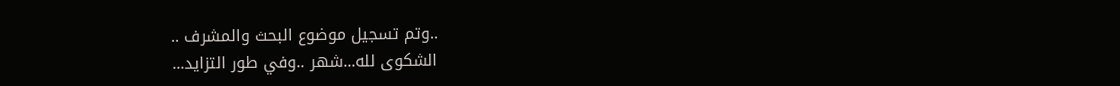..وتم تسجيل موضوع البحث والمشرف ..
الشكوى لله...شهر ..وفي طور التزايد...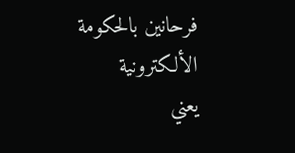فرحانين بالحكومة الألكترونية
يعني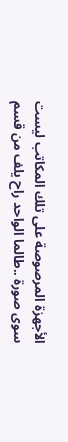الأجهزة المرصوصة على تلك المكاتب ليست سوى صورة ..طالما الواحد راح يلف من قسم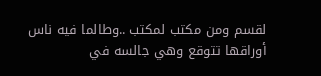لقسم ومن مكتب لمكتب ..وطالما فيه ناس أوراقها تتوقع وهي جالسه في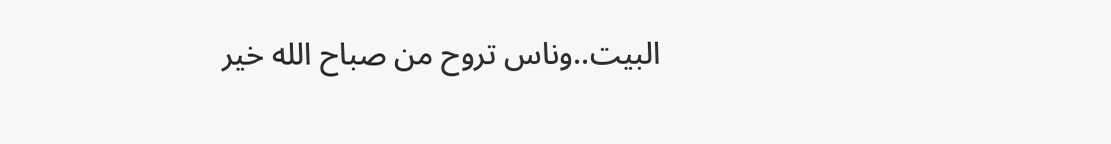البيت..وناس تروح من صباح الله خير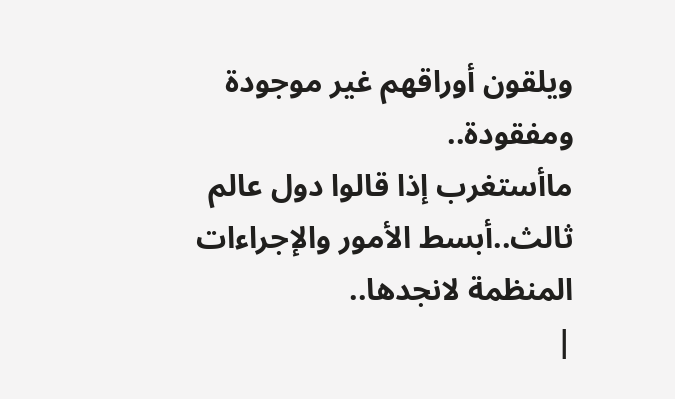ويلقون أوراقهم غير موجودة ومفقودة..
ماأستغرب إذا قالوا دول عالم ثالث..أبسط الأمور والإجراءات المنظمة لانجدها..
|